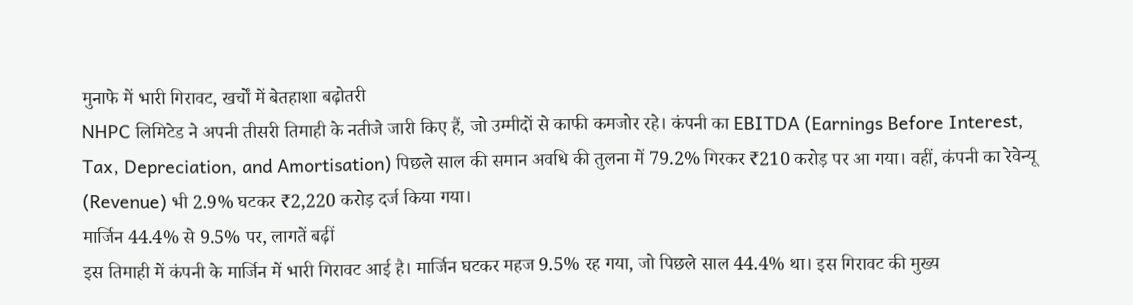मुनाफे में भारी गिरावट, खर्चों में बेतहाशा बढ़ोतरी
NHPC लिमिटेड ने अपनी तीसरी तिमाही के नतीजे जारी किए हैं, जो उम्मीदों से काफी कमजोर रहे। कंपनी का EBITDA (Earnings Before Interest, Tax, Depreciation, and Amortisation) पिछले साल की समान अवधि की तुलना में 79.2% गिरकर ₹210 करोड़ पर आ गया। वहीं, कंपनी का रेवेन्यू (Revenue) भी 2.9% घटकर ₹2,220 करोड़ दर्ज किया गया।
मार्जिन 44.4% से 9.5% पर, लागतें बढ़ीं
इस तिमाही में कंपनी के मार्जिन में भारी गिरावट आई है। मार्जिन घटकर महज 9.5% रह गया, जो पिछले साल 44.4% था। इस गिरावट की मुख्य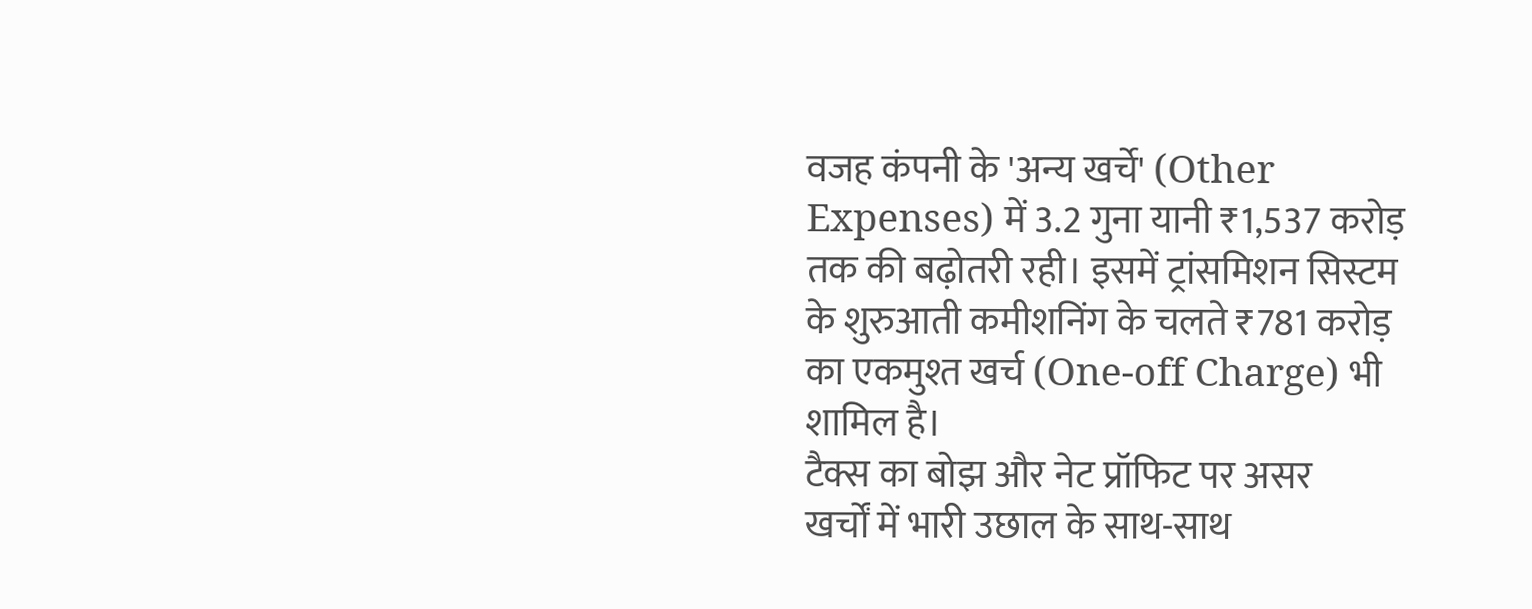वजह कंपनी के 'अन्य खर्चे' (Other Expenses) में 3.2 गुना यानी ₹1,537 करोड़ तक की बढ़ोतरी रही। इसमें ट्रांसमिशन सिस्टम के शुरुआती कमीशनिंग के चलते ₹781 करोड़ का एकमुश्त खर्च (One-off Charge) भी शामिल है।
टैक्स का बोझ और नेट प्रॉफिट पर असर
खर्चों में भारी उछाल के साथ-साथ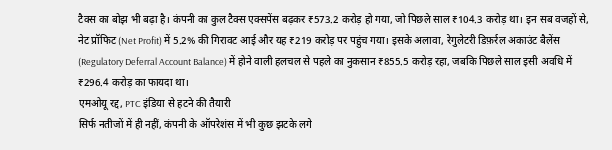टैक्स का बोझ भी बढ़ा है। कंपनी का कुल टैक्स एक्सपेंस बढ़कर ₹573.2 करोड़ हो गया, जो पिछले साल ₹104.3 करोड़ था। इन सब वजहों से, नेट प्रॉफिट (Net Profit) में 5.2% की गिरावट आई और यह ₹219 करोड़ पर पहुंच गया। इसके अलावा, रेगुलेटरी डिफ़र्रल अकाउंट बैलेंस (Regulatory Deferral Account Balance) में होने वाली हलचल से पहले का नुकसान ₹855.5 करोड़ रहा, जबकि पिछले साल इसी अवधि में ₹296.4 करोड़ का फायदा था।
एमओयू रद्द, PTC इंडिया से हटने की तैयारी
सिर्फ नतीजों में ही नहीं, कंपनी के ऑपरेशंस में भी कुछ झटके लगे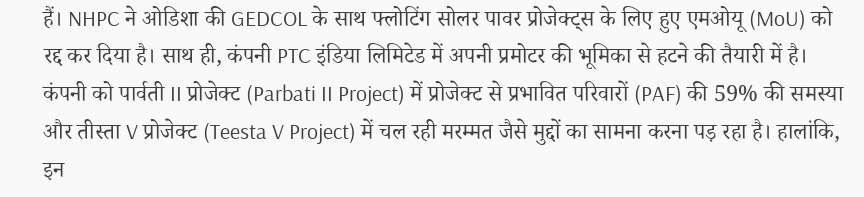हैं। NHPC ने ओडिशा की GEDCOL के साथ फ्लोटिंग सोलर पावर प्रोजेक्ट्स के लिए हुए एमओयू (MoU) को रद्द कर दिया है। साथ ही, कंपनी PTC इंडिया लिमिटेड में अपनी प्रमोटर की भूमिका से हटने की तैयारी में है। कंपनी को पार्वती II प्रोजेक्ट (Parbati II Project) में प्रोजेक्ट से प्रभावित परिवारों (PAF) की 59% की समस्या और तीस्ता V प्रोजेक्ट (Teesta V Project) में चल रही मरम्मत जैसे मुद्दों का सामना करना पड़ रहा है। हालांकि, इन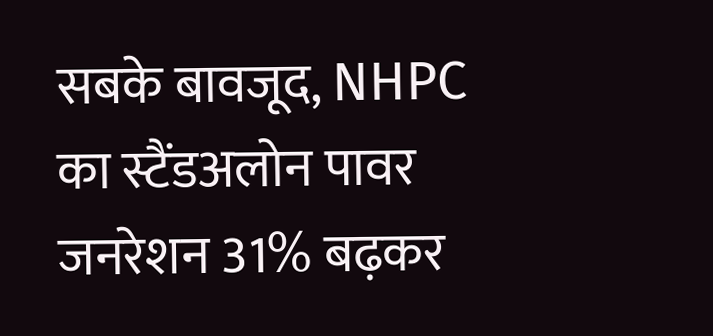सबके बावजूद, NHPC का स्टैंडअलोन पावर जनरेशन 31% बढ़कर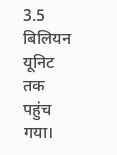3.5 बिलियन यूनिट तक पहुंच गया।